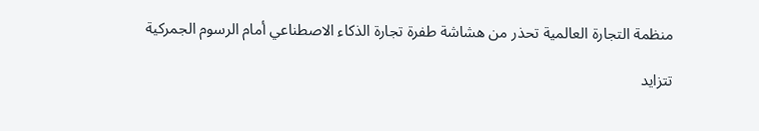منظمة التجارة العالمية تحذر من هشاشة طفرة تجارة الذكاء الاصطناعي أمام الرسوم الجمركية

تتزايد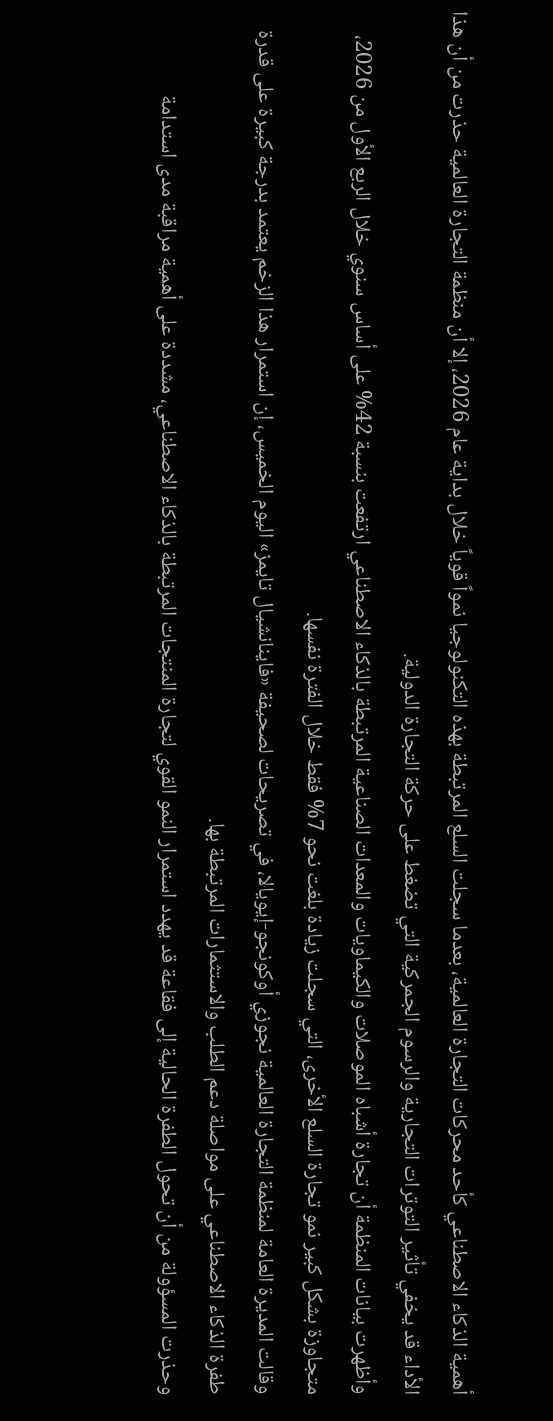أهمية الذكاء الاصطناعي كأحد محركات التجارة العالمية، بعدما سجلت السلع المرتبطة بهذه التكنولوجيا نمواً قوياً خلال بداية عام 2026، إلا أن منظمة التجارة العالمية حذرت من أن هذا الأداء قد يخفي تأثير التوترات التجارية والرسوم الجمركية التي تضغط على حركة التجارة الدولية.
وأظهرت بيانات المنظمة أن تجارة أشباه الموصلات والكيماويات والمعدات الصناعية المرتبطة بالذكاء الاصطناعي ارتفعت بنسبة 42% على أساس سنوي خلال الربع الأول من 2026، متجاوزة بشكل كبير نمو تجارة السلع الأخرى، التي سجلت زيادة بلغت نحو 7% فقط خلال الفترة نفسها.
وقالت المديرة العامة لمنظمة التجارة العالمية نجوزي أوكونجو-إيويالا، في تصريحات لصحيفة «فاينانشيال تايمز» اليوم الخميس، إن استمرار هذا الزخم يعتمد بدرجة كبيرة على قدرة طفرة الذكاء الاصطناعي على مواصلة دعم الطلب والاستثمارات المرتبطة بها.
وحذرت المسؤولة من أن تحول الطفرة الحالية إلى فقاعة قد يهدد استمرار النمو القوي لتجارة المنتجات المرتبطة بالذكاء الاصطناعي، مشددة على أهمية مراقبة مدى استدامة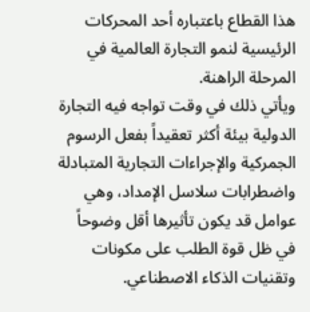هذا القطاع باعتباره أحد المحركات الرئيسية لنمو التجارة العالمية في المرحلة الراهنة.
ويأتي ذلك في وقت تواجه فيه التجارة الدولية بيئة أكثر تعقيداً بفعل الرسوم الجمركية والإجراءات التجارية المتبادلة واضطرابات سلاسل الإمداد، وهي عوامل قد يكون تأثيرها أقل وضوحاً في ظل قوة الطلب على مكونات وتقنيات الذكاء الاصطناعي.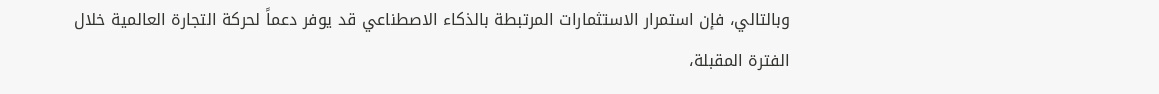وبالتالي، فإن استمرار الاستثمارات المرتبطة بالذكاء الاصطناعي قد يوفر دعماً لحركة التجارة العالمية خلال الفترة المقبلة،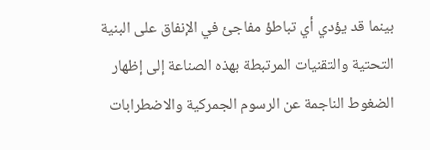بينما قد يؤدي أي تباطؤ مفاجئ في الإنفاق على البنية التحتية والتقنيات المرتبطة بهذه الصناعة إلى إظهار الضغوط الناجمة عن الرسوم الجمركية والاضطرابات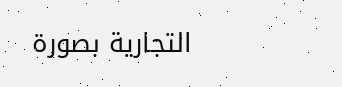التجارية بصورة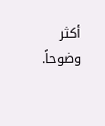أكثر وضوحاً.